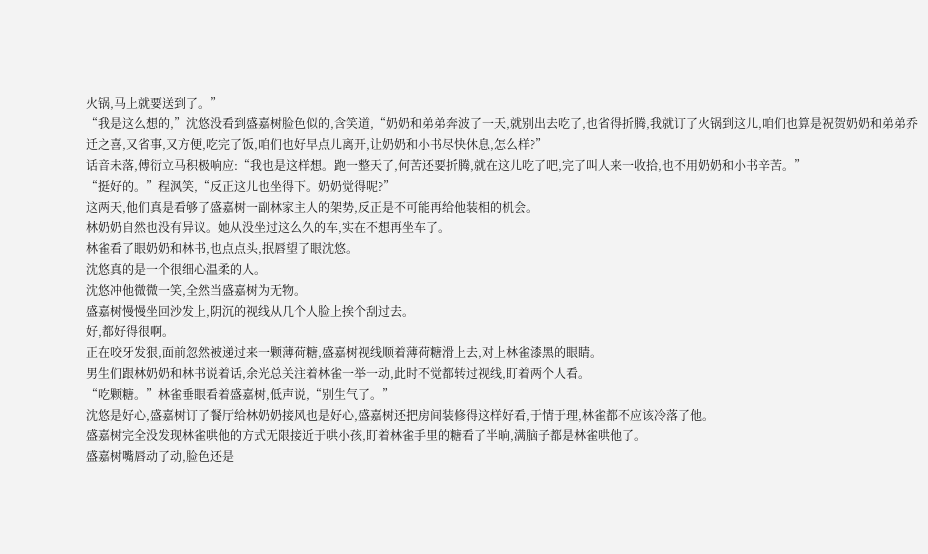火锅,马上就要送到了。”
“我是这么想的,”沈悠没看到盛嘉树脸色似的,含笑道,“奶奶和弟弟奔波了一天,就别出去吃了,也省得折腾,我就订了火锅到这儿,咱们也算是祝贺奶奶和弟弟乔迁之喜,又省事,又方便,吃完了饭,咱们也好早点儿离开,让奶奶和小书尽快休息,怎么样?”
话音未落,傅衍立马积极响应:“我也是这样想。跑一整天了,何苦还要折腾,就在这儿吃了吧,完了叫人来一收拾,也不用奶奶和小书辛苦。”
“挺好的。”程沨笑,“反正这儿也坐得下。奶奶觉得呢?”
这两天,他们真是看够了盛嘉树一副林家主人的架势,反正是不可能再给他装相的机会。
林奶奶自然也没有异议。她从没坐过这么久的车,实在不想再坐车了。
林雀看了眼奶奶和林书,也点点头,抿唇望了眼沈悠。
沈悠真的是一个很细心温柔的人。
沈悠冲他微微一笑,全然当盛嘉树为无物。
盛嘉树慢慢坐回沙发上,阴沉的视线从几个人脸上挨个刮过去。
好,都好得很啊。
正在咬牙发狠,面前忽然被递过来一颗薄荷糖,盛嘉树视线顺着薄荷糖滑上去,对上林雀漆黑的眼睛。
男生们跟林奶奶和林书说着话,余光总关注着林雀一举一动,此时不觉都转过视线,盯着两个人看。
“吃颗糖。”林雀垂眼看着盛嘉树,低声说,“别生气了。”
沈悠是好心,盛嘉树订了餐厅给林奶奶接风也是好心,盛嘉树还把房间装修得这样好看,于情于理,林雀都不应该冷落了他。
盛嘉树完全没发现林雀哄他的方式无限接近于哄小孩,盯着林雀手里的糖看了半晌,满脑子都是林雀哄他了。
盛嘉树嘴唇动了动,脸色还是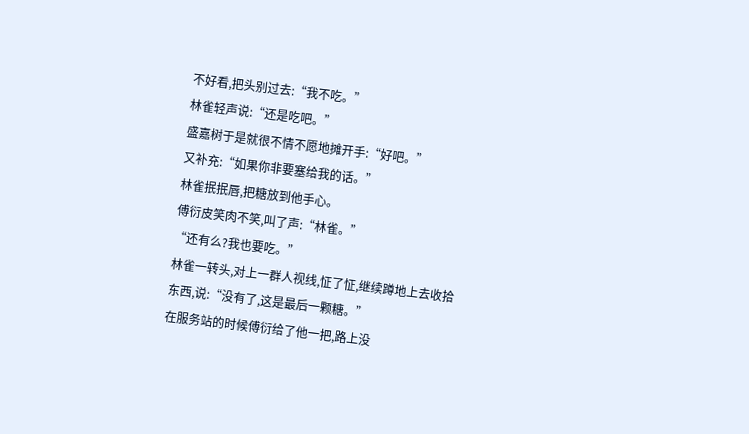不好看,把头别过去:“我不吃。”
林雀轻声说:“还是吃吧。”
盛嘉树于是就很不情不愿地摊开手:“好吧。”
又补充:“如果你非要塞给我的话。”
林雀抿抿唇,把糖放到他手心。
傅衍皮笑肉不笑,叫了声:“林雀。”
“还有么?我也要吃。”
林雀一转头,对上一群人视线,怔了怔,继续蹲地上去收拾东西,说:“没有了,这是最后一颗糖。”
在服务站的时候傅衍给了他一把,路上没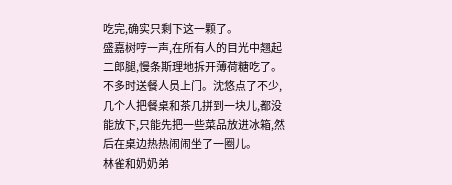吃完,确实只剩下这一颗了。
盛嘉树哼一声,在所有人的目光中翘起二郎腿,慢条斯理地拆开薄荷糖吃了。
不多时送餐人员上门。沈悠点了不少,几个人把餐桌和茶几拼到一块儿,都没能放下,只能先把一些菜品放进冰箱,然后在桌边热热闹闹坐了一圈儿。
林雀和奶奶弟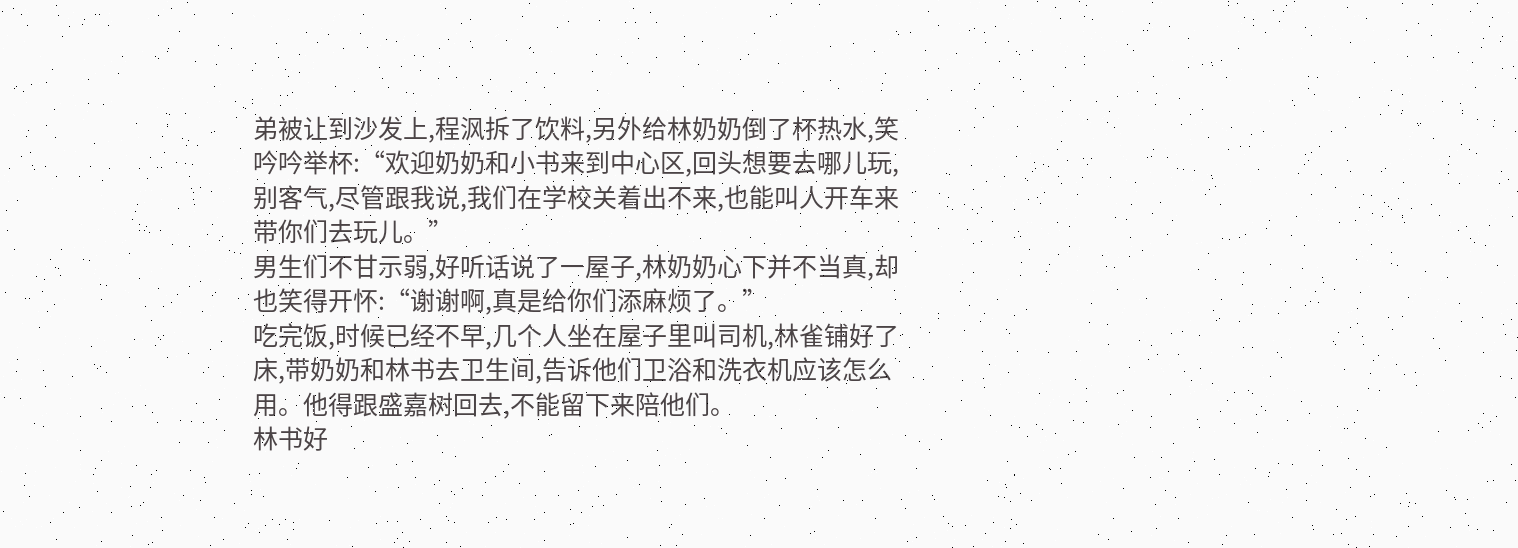弟被让到沙发上,程沨拆了饮料,另外给林奶奶倒了杯热水,笑吟吟举杯:“欢迎奶奶和小书来到中心区,回头想要去哪儿玩,别客气,尽管跟我说,我们在学校关着出不来,也能叫人开车来带你们去玩儿。”
男生们不甘示弱,好听话说了一屋子,林奶奶心下并不当真,却也笑得开怀:“谢谢啊,真是给你们添麻烦了。”
吃完饭,时候已经不早,几个人坐在屋子里叫司机,林雀铺好了床,带奶奶和林书去卫生间,告诉他们卫浴和洗衣机应该怎么用。他得跟盛嘉树回去,不能留下来陪他们。
林书好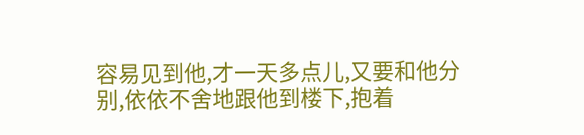容易见到他,才一天多点儿,又要和他分别,依依不舍地跟他到楼下,抱着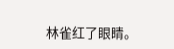林雀红了眼睛。